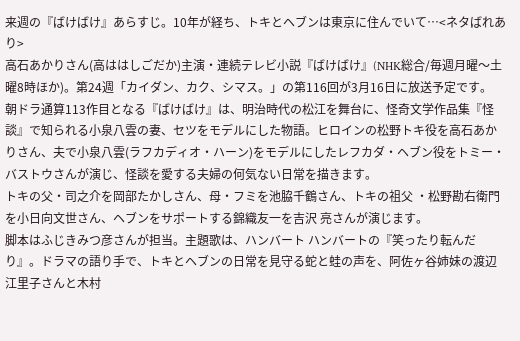来週の『ばけばけ』あらすじ。10年が経ち、トキとヘブンは東京に住んでいて…<ネタばれあり>
高石あかりさん(高ははしごだか)主演・連続テレビ小説『ばけばけ』(NHK総合/毎週月曜〜土曜8時ほか)。第24週「カイダン、カク、シマス。」の第116回が3月16日に放送予定です。
朝ドラ通算113作目となる『ばけばけ』は、明治時代の松江を舞台に、怪奇文学作品集『怪談』で知られる小泉八雲の妻、セツをモデルにした物語。ヒロインの松野トキ役を高石あかりさん、夫で小泉八雲(ラフカディオ・ハーン)をモデルにしたレフカダ・ヘブン役をトミー・バストウさんが演じ、怪談を愛する夫婦の何気ない日常を描きます。
トキの父・司之介を岡部たかしさん、母・フミを池脇千鶴さん、トキの祖父 ・松野勘右衛門を小日向文世さん、ヘブンをサポートする錦織友一を吉沢 亮さんが演じます。
脚本はふじきみつ彦さんが担当。主題歌は、ハンバート ハンバートの『笑ったり転んだり』。ドラマの語り手で、トキとヘブンの日常を見守る蛇と蛙の声を、阿佐ヶ谷姉妹の渡辺江里子さんと木村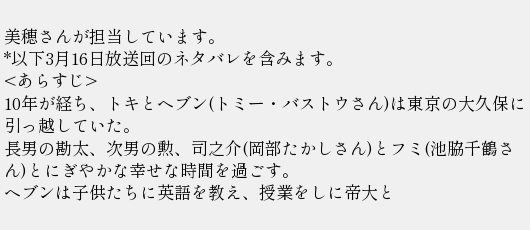美穂さんが担当しています。
*以下3月16日放送回のネタバレを含みます。
<あらすじ>
10年が経ち、トキとヘブン(トミー・バストウさん)は東京の大久保に引っ越していた。
長男の勘太、次男の勲、司之介(岡部たかしさん)とフミ(池脇千鶴さん)とにぎやかな幸せな時間を過ごす。
ヘブンは子供たちに英語を教え、授業をしに帝大と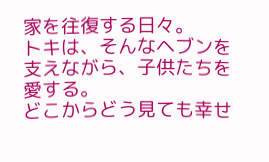家を往復する日々。
トキは、そんなヘブンを支えながら、子供たちを愛する。
どこからどう見ても幸せ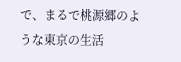で、まるで桃源郷のような東京の生活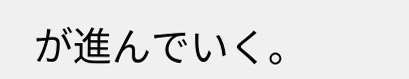が進んでいく。